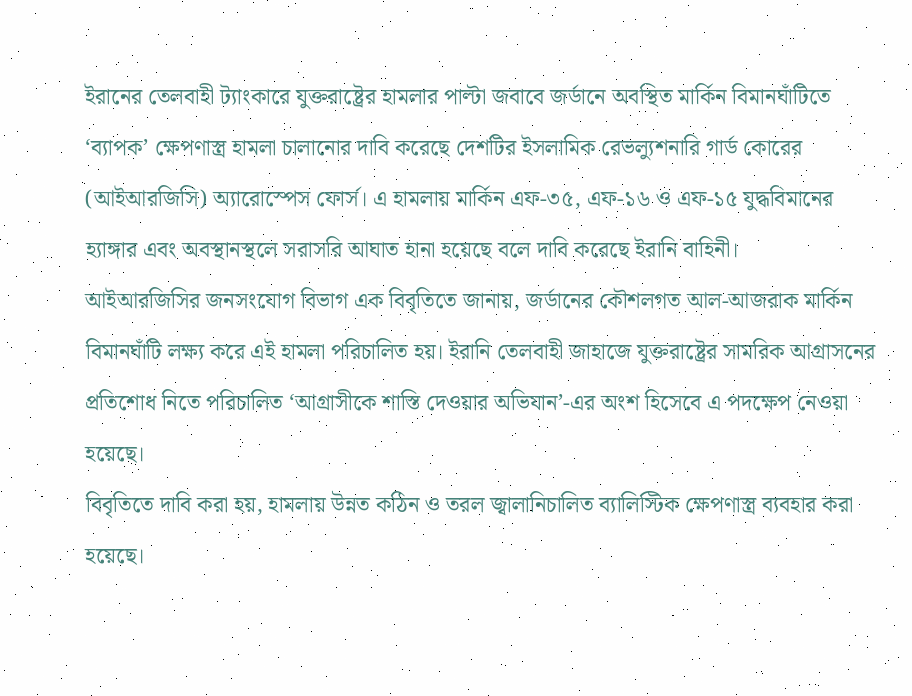ইরানের তেলবাহী ট্যাংকারে যুক্তরাষ্ট্রের হামলার পাল্টা জবাবে জর্ডানে অবস্থিত মার্কিন বিমানঘাঁটিতে ‘ব্যাপক’ ক্ষেপণাস্ত্র হামলা চালানোর দাবি করেছে দেশটির ইসলামিক রেভল্যুশনারি গার্ড কোরের (আইআরজিসি) অ্যারোস্পেস ফোর্স। এ হামলায় মার্কিন এফ-৩৫, এফ-১৬ ও এফ-১৫ যুদ্ধবিমানের হ্যাঙ্গার এবং অবস্থানস্থলে সরাসরি আঘাত হানা হয়েছে বলে দাবি করেছে ইরানি বাহিনী।
আইআরজিসির জনসংযোগ বিভাগ এক বিবৃতিতে জানায়, জর্ডানের কৌশলগত আল-আজরাক মার্কিন বিমানঘাঁটি লক্ষ্য করে এই হামলা পরিচালিত হয়। ইরানি তেলবাহী জাহাজে যুক্তরাষ্ট্রের সামরিক আগ্রাসনের প্রতিশোধ নিতে পরিচালিত ‘আগ্রাসীকে শাস্তি দেওয়ার অভিযান’-এর অংশ হিসেবে এ পদক্ষেপ নেওয়া হয়েছে।
বিবৃতিতে দাবি করা হয়, হামলায় উন্নত কঠিন ও তরল জ্বালানিচালিত ব্যালিস্টিক ক্ষেপণাস্ত্র ব্যবহার করা হয়েছে।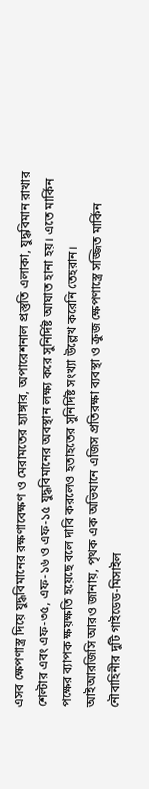এসব ক্ষেপণাস্ত্র দিয়ে যুদ্ধবিমানের রক্ষণাবেক্ষণ ও মেরামতের হ্যাঙ্গার, অপারেশনাল প্রস্তুতি এলাকা, যুদ্ধবিমান রাখার শেল্টার এবং এফ-৩৫, এফ-১৬ ও এফ-১৫ যুদ্ধবিমানের অবস্থান লক্ষ্য করে সুনির্দিষ্ট আঘাত হানা হয়। এতে মার্কিন পক্ষের ব্যাপক ক্ষয়ক্ষতি হয়েছে বলে দাবি করলেও হতাহতের সুনির্দিষ্ট সংখ্যা উল্লেখ করেনি তেহরান।
আইআরজিসি আরও জানায়, পৃথক এক অভিযানে এজিস প্রতিরক্ষা ব্যবস্থা ও ক্রুজ ক্ষেপণাস্ত্রে সজ্জিত মার্কিন নৌবাহিনীর দুটি গাইডেড-মিসাইল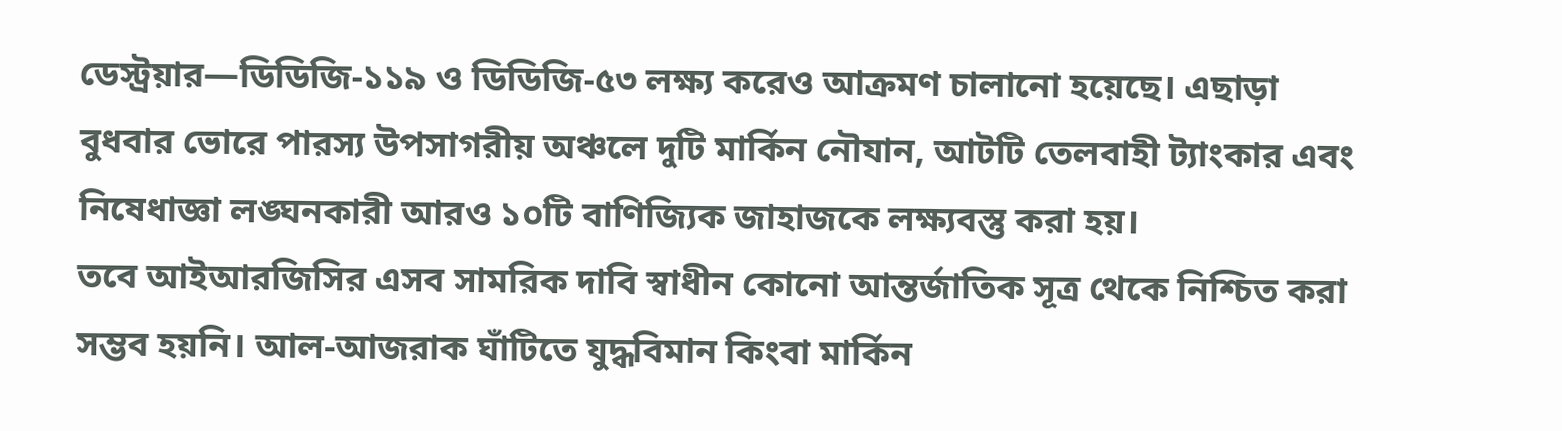ডেস্ট্রয়ার—ডিডিজি-১১৯ ও ডিডিজি-৫৩ লক্ষ্য করেও আক্রমণ চালানো হয়েছে। এছাড়া বুধবার ভোরে পারস্য উপসাগরীয় অঞ্চলে দুটি মার্কিন নৌযান, আটটি তেলবাহী ট্যাংকার এবং নিষেধাজ্ঞা লঙ্ঘনকারী আরও ১০টি বাণিজ্যিক জাহাজকে লক্ষ্যবস্তু করা হয়।
তবে আইআরজিসির এসব সামরিক দাবি স্বাধীন কোনো আন্তর্জাতিক সূত্র থেকে নিশ্চিত করা সম্ভব হয়নি। আল-আজরাক ঘাঁটিতে যুদ্ধবিমান কিংবা মার্কিন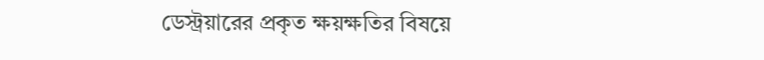ডেস্ট্রয়ারের প্রকৃত ক্ষয়ক্ষতির বিষয়ে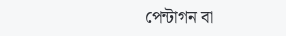পেন্টাগন বা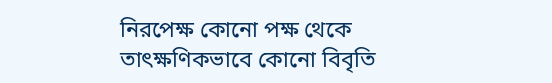নিরপেক্ষ কোনো পক্ষ থেকে তাৎক্ষণিকভাবে কোনো বিবৃতি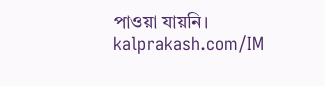পাওয়া যায়নি।
kalprakash.com/IM